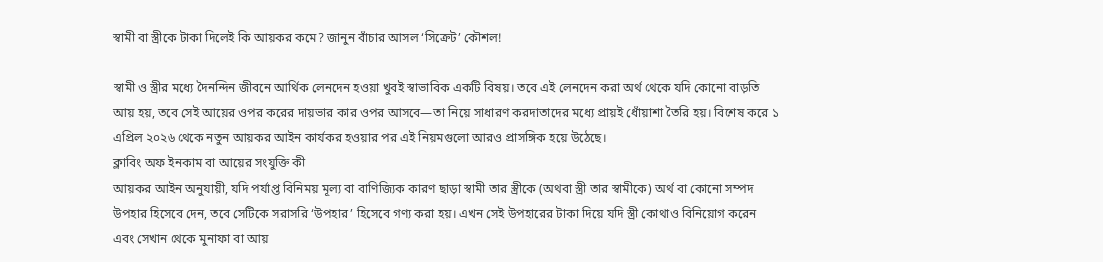স্বামী বা স্ত্রীকে টাকা দিলেই কি আয়কর কমে? জানুন বাঁচার আসল ‘সিক্রেট’ কৌশল!

স্বামী ও স্ত্রীর মধ্যে দৈনন্দিন জীবনে আর্থিক লেনদেন হওয়া খুবই স্বাভাবিক একটি বিষয়। তবে এই লেনদেন করা অর্থ থেকে যদি কোনো বাড়তি আয় হয়, তবে সেই আয়ের ওপর করের দায়ভার কার ওপর আসবে—তা নিয়ে সাধারণ করদাতাদের মধ্যে প্রায়ই ধোঁয়াশা তৈরি হয়। বিশেষ করে ১ এপ্রিল ২০২৬ থেকে নতুন আয়কর আইন কার্যকর হওয়ার পর এই নিয়মগুলো আরও প্রাসঙ্গিক হয়ে উঠেছে।
ক্লাবিং অফ ইনকাম বা আয়ের সংযুক্তি কী
আয়কর আইন অনুযায়ী, যদি পর্যাপ্ত বিনিময় মূল্য বা বাণিজ্যিক কারণ ছাড়া স্বামী তার স্ত্রীকে (অথবা স্ত্রী তার স্বামীকে) অর্থ বা কোনো সম্পদ উপহার হিসেবে দেন, তবে সেটিকে সরাসরি ‘উপহার’ হিসেবে গণ্য করা হয়। এখন সেই উপহারের টাকা দিয়ে যদি স্ত্রী কোথাও বিনিয়োগ করেন এবং সেখান থেকে মুনাফা বা আয়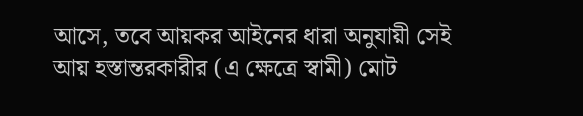আসে, তবে আয়কর আইনের ধারা অনুযায়ী সেই আয় হস্তান্তরকারীর (এ ক্ষেত্রে স্বামী) মোট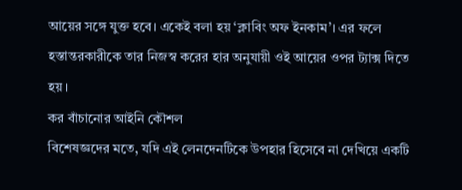আয়ের সঙ্গে যুক্ত হবে। একেই বলা হয় ‘ক্লাবিং অফ ইনকাম’। এর ফলে হস্তান্তরকারীকে তার নিজস্ব করের হার অনুযায়ী ওই আয়ের ওপর ট্যাক্স দিতে হয়।
কর বাঁচানোর আইনি কৌশল
বিশেষজ্ঞদের মতে, যদি এই লেনদেনটিকে উপহার হিসেবে না দেখিয়ে একটি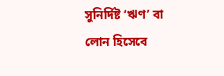সুনির্দিষ্ট ‘ঋণ’ বা লোন হিসেবে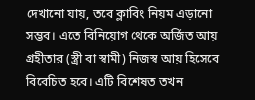দেখানো যায়, তবে ক্লাবিং নিয়ম এড়ানো সম্ভব। এতে বিনিয়োগ থেকে অর্জিত আয় গ্রহীতার (স্ত্রী বা স্বামী) নিজস্ব আয় হিসেবে বিবেচিত হবে। এটি বিশেষত তখন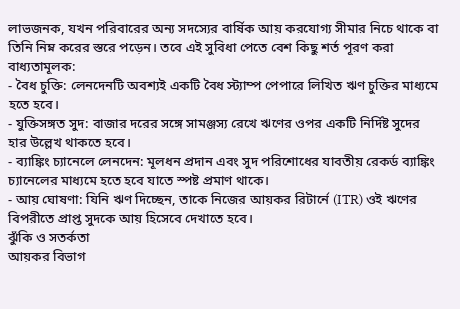লাভজনক, যখন পরিবারের অন্য সদস্যের বার্ষিক আয় করযোগ্য সীমার নিচে থাকে বা তিনি নিম্ন করের স্তরে পড়েন। তবে এই সুবিধা পেতে বেশ কিছু শর্ত পূরণ করা বাধ্যতামূলক:
- বৈধ চুক্তি: লেনদেনটি অবশ্যই একটি বৈধ স্ট্যাম্প পেপারে লিখিত ঋণ চুক্তির মাধ্যমে হতে হবে।
- যুক্তিসঙ্গত সুদ: বাজার দরের সঙ্গে সামঞ্জস্য রেখে ঋণের ওপর একটি নির্দিষ্ট সুদের হার উল্লেখ থাকতে হবে।
- ব্যাঙ্কিং চ্যানেলে লেনদেন: মূলধন প্রদান এবং সুদ পরিশোধের যাবতীয় রেকর্ড ব্যাঙ্কিং চ্যানেলের মাধ্যমে হতে হবে যাতে স্পষ্ট প্রমাণ থাকে।
- আয় ঘোষণা: যিনি ঋণ দিচ্ছেন, তাকে নিজের আয়কর রিটার্নে (ITR) ওই ঋণের বিপরীতে প্রাপ্ত সুদকে আয় হিসেবে দেখাতে হবে।
ঝুঁকি ও সতর্কতা
আয়কর বিভাগ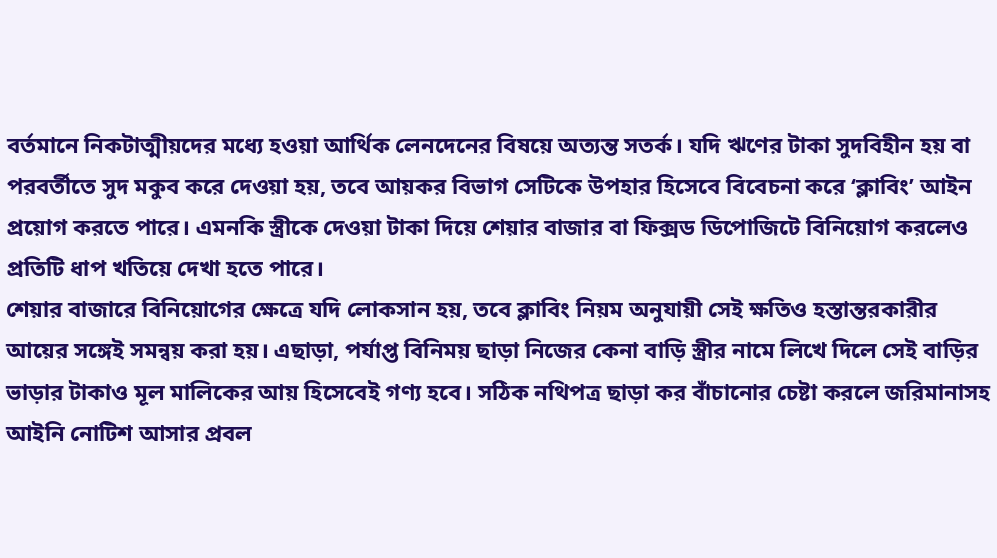বর্তমানে নিকটাত্মীয়দের মধ্যে হওয়া আর্থিক লেনদেনের বিষয়ে অত্যন্ত সতর্ক। যদি ঋণের টাকা সুদবিহীন হয় বা পরবর্তীতে সুদ মকুব করে দেওয়া হয়, তবে আয়কর বিভাগ সেটিকে উপহার হিসেবে বিবেচনা করে ‘ক্লাবিং’ আইন প্রয়োগ করতে পারে। এমনকি স্ত্রীকে দেওয়া টাকা দিয়ে শেয়ার বাজার বা ফিক্সড ডিপোজিটে বিনিয়োগ করলেও প্রতিটি ধাপ খতিয়ে দেখা হতে পারে।
শেয়ার বাজারে বিনিয়োগের ক্ষেত্রে যদি লোকসান হয়, তবে ক্লাবিং নিয়ম অনুযায়ী সেই ক্ষতিও হস্তান্তরকারীর আয়ের সঙ্গেই সমন্বয় করা হয়। এছাড়া, পর্যাপ্ত বিনিময় ছাড়া নিজের কেনা বাড়ি স্ত্রীর নামে লিখে দিলে সেই বাড়ির ভাড়ার টাকাও মূল মালিকের আয় হিসেবেই গণ্য হবে। সঠিক নথিপত্র ছাড়া কর বাঁচানোর চেষ্টা করলে জরিমানাসহ আইনি নোটিশ আসার প্রবল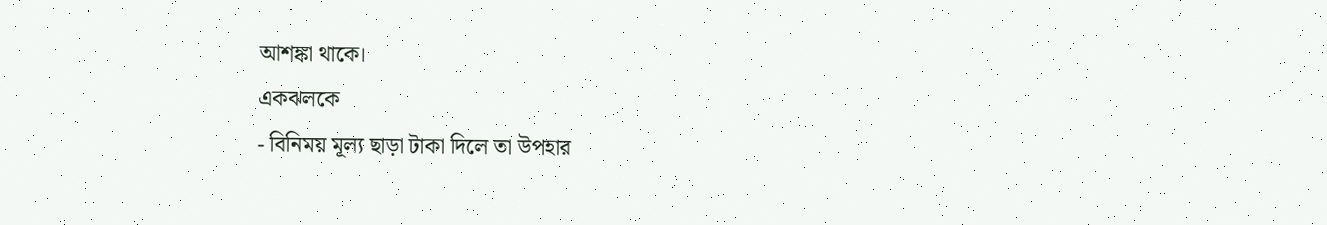আশঙ্কা থাকে।
একঝলকে
- বিনিময় মূল্য ছাড়া টাকা দিলে তা উপহার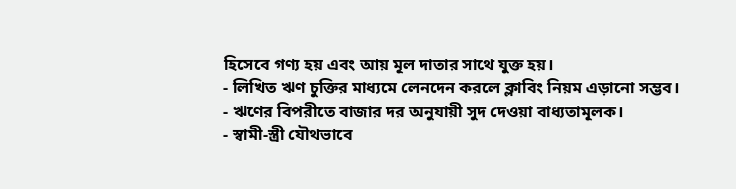হিসেবে গণ্য হয় এবং আয় মূল দাতার সাথে যুক্ত হয়।
- লিখিত ঋণ চুক্তির মাধ্যমে লেনদেন করলে ক্লাবিং নিয়ম এড়ানো সম্ভব।
- ঋণের বিপরীতে বাজার দর অনুযায়ী সুদ দেওয়া বাধ্যতামূলক।
- স্বামী-স্ত্রী যৌথভাবে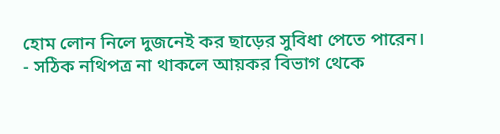হোম লোন নিলে দুজনেই কর ছাড়ের সুবিধা পেতে পারেন।
- সঠিক নথিপত্র না থাকলে আয়কর বিভাগ থেকে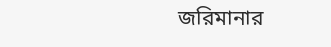জরিমানার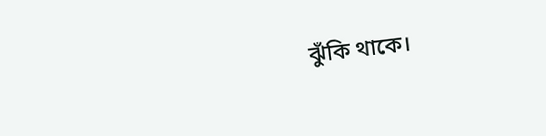ঝুঁকি থাকে।